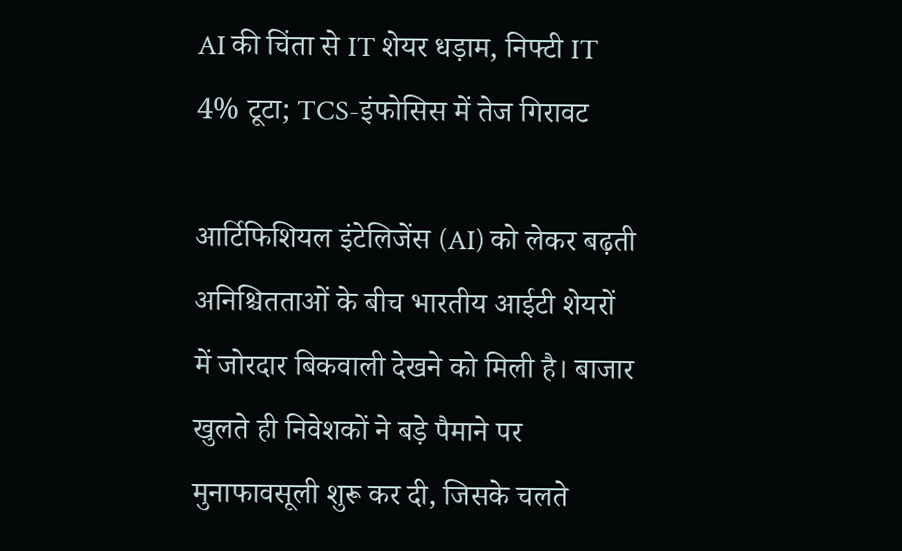AI की चिंता से IT शेयर धड़ाम, निफ्टी IT 4% टूटा; TCS-इंफोसिस में तेज गिरावट

आर्टिफिशियल इंटेलिजेंस (AI) को लेकर बढ़ती अनिश्चितताओं के बीच भारतीय आईटी शेयरों में जोरदार बिकवाली देखने को मिली है। बाजार खुलते ही निवेशकों ने बड़े पैमाने पर मुनाफावसूली शुरू कर दी, जिसके चलते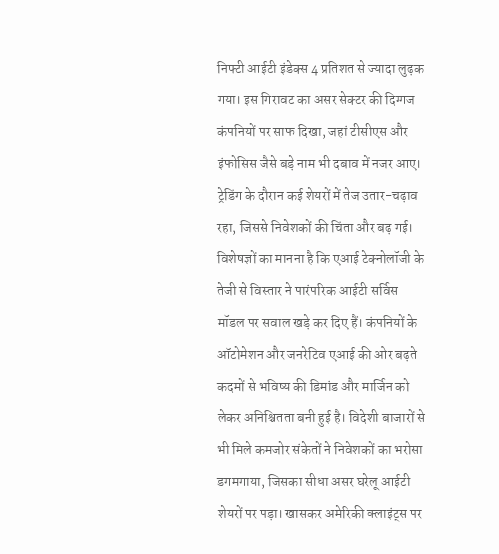निफ्टी आईटी इंडेक्स 4 प्रतिशत से ज्यादा लुढ़क गया। इस गिरावट का असर सेक्टर की दिग्गज कंपनियों पर साफ दिखा, जहां टीसीएस और इंफोसिस जैसे बड़े नाम भी दबाव में नजर आए। ट्रेडिंग के दौरान कई शेयरों में तेज उतार-चढ़ाव रहा, जिससे निवेशकों की चिंता और बढ़ गई।
विशेषज्ञों का मानना है कि एआई टेक्नोलॉजी के तेजी से विस्तार ने पारंपरिक आईटी सर्विस मॉडल पर सवाल खड़े कर दिए हैं। कंपनियों के ऑटोमेशन और जनरेटिव एआई की ओर बढ़ते कदमों से भविष्य की डिमांड और मार्जिन को लेकर अनिश्चितता बनी हुई है। विदेशी बाजारों से भी मिले कमजोर संकेतों ने निवेशकों का भरोसा डगमगाया, जिसका सीधा असर घरेलू आईटी शेयरों पर पड़ा। खासकर अमेरिकी क्लाइंट्स पर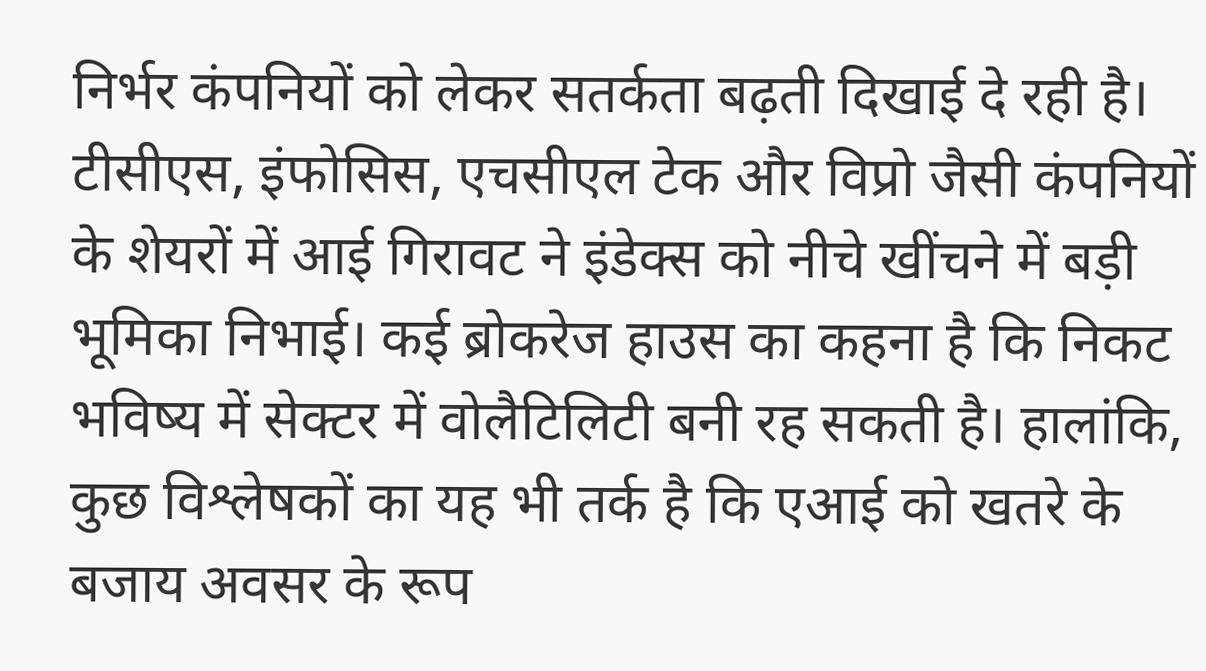निर्भर कंपनियों को लेकर सतर्कता बढ़ती दिखाई दे रही है।
टीसीएस, इंफोसिस, एचसीएल टेक और विप्रो जैसी कंपनियों के शेयरों में आई गिरावट ने इंडेक्स को नीचे खींचने में बड़ी भूमिका निभाई। कई ब्रोकरेज हाउस का कहना है कि निकट भविष्य में सेक्टर में वोलैटिलिटी बनी रह सकती है। हालांकि, कुछ विश्लेषकों का यह भी तर्क है कि एआई को खतरे के बजाय अवसर के रूप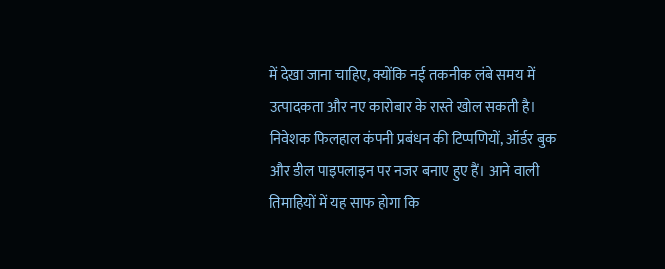में देखा जाना चाहिए, क्योंकि नई तकनीक लंबे समय में उत्पादकता और नए कारोबार के रास्ते खोल सकती है।
निवेशक फिलहाल कंपनी प्रबंधन की टिप्पणियों, ऑर्डर बुक और डील पाइपलाइन पर नजर बनाए हुए हैं। आने वाली तिमाहियों में यह साफ होगा कि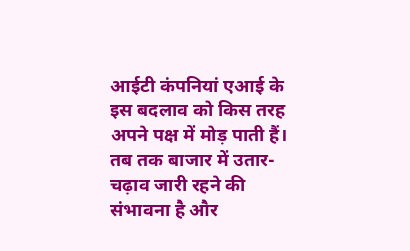आईटी कंपनियां एआई के इस बदलाव को किस तरह अपने पक्ष में मोड़ पाती हैं। तब तक बाजार में उतार-चढ़ाव जारी रहने की संभावना है और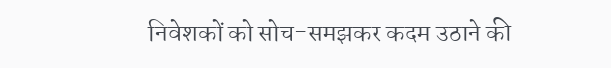निवेशकों को सोच-समझकर कदम उठाने की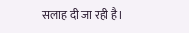सलाह दी जा रही है।